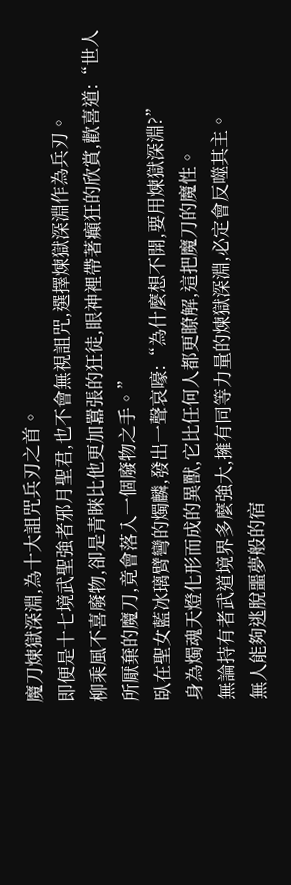魔刀煉獄深淵,為十大詛咒兵刃之首。
即便是十七境武聖強者邪月聖君,也不會無視詛咒,選擇煉獄深淵作為兵刃。
柳乘風不喜廢物,卻是青睞比他更加囂張的狂徒,眼神裡帶著癲狂的欣賞,歡喜道:“世人所厭棄的魔刀,竟會落入一個廢物之手。”
臥在聖女藍冰璃臂彎的燭麟,發出一聲哀嚎:“為什麼想不開,要用煉獄深淵?”
身為燭魂天燈化形而成的異獸,它比任何人都更瞭解,這把魔刀的魔性。
無論持有者武道境界多麼強大,擁有同等力量的煉獄深淵,必定會反噬其主。
無人能夠逃脫噩夢般的宿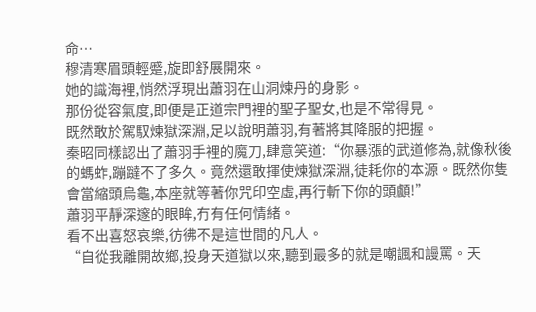命…
穆清寒眉頭輕蹙,旋即舒展開來。
她的識海裡,悄然浮現出蕭羽在山洞煉丹的身影。
那份從容氣度,即便是正道宗門裡的聖子聖女,也是不常得見。
既然敢於駕馭煉獄深淵,足以說明蕭羽,有著將其降服的把握。
秦昭同樣認出了蕭羽手裡的魔刀,肆意笑道:“你暴漲的武道修為,就像秋後的螞蚱,蹦躂不了多久。竟然還敢揮使煉獄深淵,徒耗你的本源。既然你隻會當縮頭烏龜,本座就等著你咒印空虛,再行斬下你的頭顱!”
蕭羽平靜深邃的眼眸,冇有任何情緒。
看不出喜怒哀樂,彷彿不是這世間的凡人。
“自從我離開故鄉,投身天道獄以來,聽到最多的就是嘲諷和謾罵。天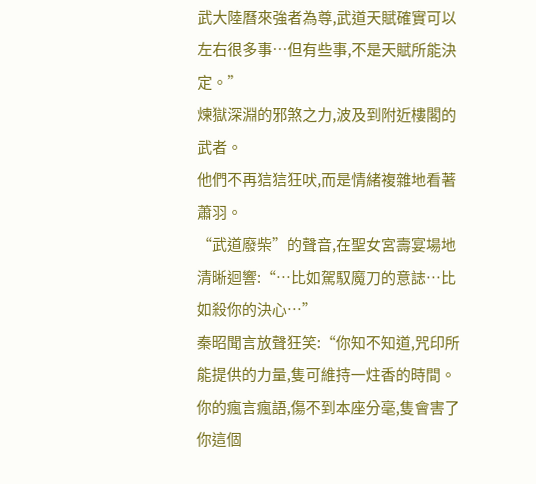武大陸曆來強者為尊,武道天賦確實可以左右很多事…但有些事,不是天賦所能決定。”
煉獄深淵的邪煞之力,波及到附近樓閣的武者。
他們不再狺狺狂吠,而是情緒複雜地看著蕭羽。
“武道廢柴”的聲音,在聖女宮壽宴場地清晰迴響:“…比如駕馭魔刀的意誌…比如殺你的決心…”
秦昭聞言放聲狂笑:“你知不知道,咒印所能提供的力量,隻可維持一炷香的時間。你的瘋言瘋語,傷不到本座分毫,隻會害了你這個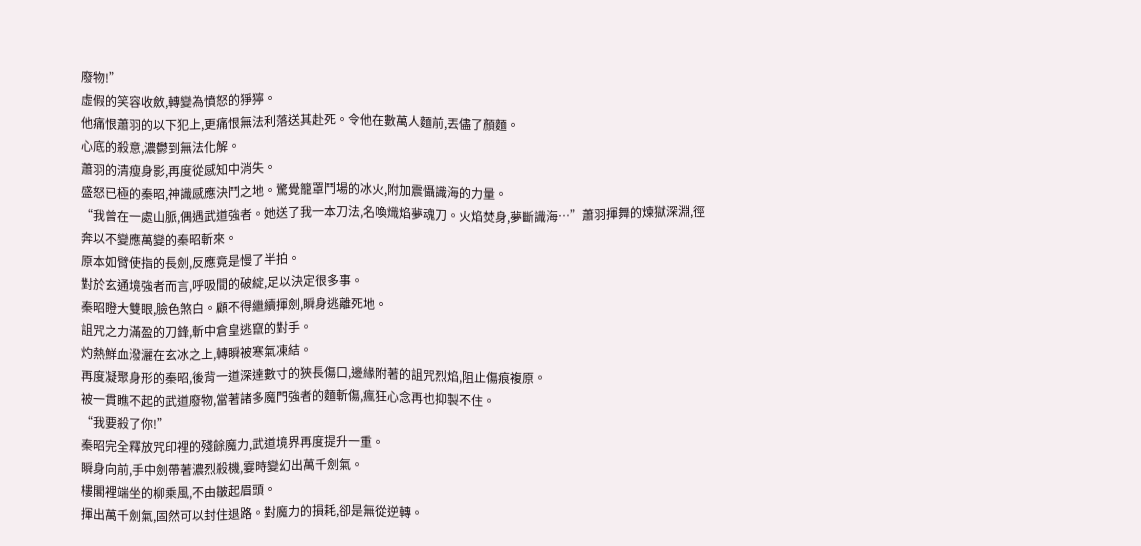廢物!”
虛假的笑容收斂,轉變為憤怒的猙獰。
他痛恨蕭羽的以下犯上,更痛恨無法利落送其赴死。令他在數萬人麵前,丟儘了顏麵。
心底的殺意,濃鬱到無法化解。
蕭羽的清瘦身影,再度從感知中消失。
盛怒已極的秦昭,神識感應決鬥之地。驚覺籠罩鬥場的冰火,附加震懾識海的力量。
“我曾在一處山脈,偶遇武道強者。她送了我一本刀法,名喚熾焰夢魂刀。火焰焚身,夢斷識海…”蕭羽揮舞的煉獄深淵,徑奔以不變應萬變的秦昭斬來。
原本如臂使指的長劍,反應竟是慢了半拍。
對於玄通境強者而言,呼吸間的破綻,足以決定很多事。
秦昭瞪大雙眼,臉色煞白。顧不得繼續揮劍,瞬身逃離死地。
詛咒之力滿盈的刀鋒,斬中倉皇逃竄的對手。
灼熱鮮血潑灑在玄冰之上,轉瞬被寒氣凍結。
再度凝聚身形的秦昭,後背一道深達數寸的狹長傷口,邊緣附著的詛咒烈焰,阻止傷痕複原。
被一貫瞧不起的武道廢物,當著諸多魔門強者的麵斬傷,瘋狂心念再也抑製不住。
“我要殺了你!”
秦昭完全釋放咒印裡的殘餘魔力,武道境界再度提升一重。
瞬身向前,手中劍帶著濃烈殺機,霎時變幻出萬千劍氣。
樓閣裡端坐的柳乘風,不由皺起眉頭。
揮出萬千劍氣,固然可以封住退路。對魔力的損耗,卻是無從逆轉。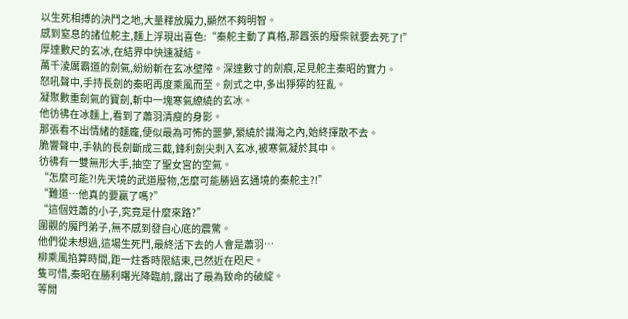以生死相搏的決鬥之地,大量釋放魔力,顯然不夠明智。
感到窒息的諸位舵主,麵上浮現出喜色:“秦舵主動了真格,那囂張的廢柴就要去死了!”
厚達數尺的玄冰,在結界中快速凝結。
萬千淩厲霸道的劍氣,紛紛斬在玄冰壁障。深達數寸的劍痕,足見舵主秦昭的實力。
怒吼聲中,手持長劍的秦昭再度乘風而至。劍式之中,多出猙獰的狂亂。
凝聚數重劍氣的寶劍,斬中一塊寒氣繚繞的玄冰。
他彷彿在冰麵上,看到了蕭羽清瘦的身影。
那張看不出情緒的麵龐,便似最為可怖的噩夢,縈繞於識海之內,始終揮散不去。
脆響聲中,手執的長劍斷成三截,鋒利劍尖刺入玄冰,被寒氣凝於其中。
彷彿有一雙無形大手,抽空了聖女宮的空氣。
“怎麼可能?!先天境的武道廢物,怎麼可能勝過玄通境的秦舵主?!”
“難道…他真的要贏了嗎?”
“這個姓蕭的小子,究竟是什麼來路?”
圍觀的魔門弟子,無不感到發自心底的震驚。
他們從未想過,這場生死鬥,最終活下去的人會是蕭羽…
柳乘風掐算時間,距一炷香時限結束,已然近在咫尺。
隻可惜,秦昭在勝利曙光降臨前,露出了最為致命的破綻。
等閒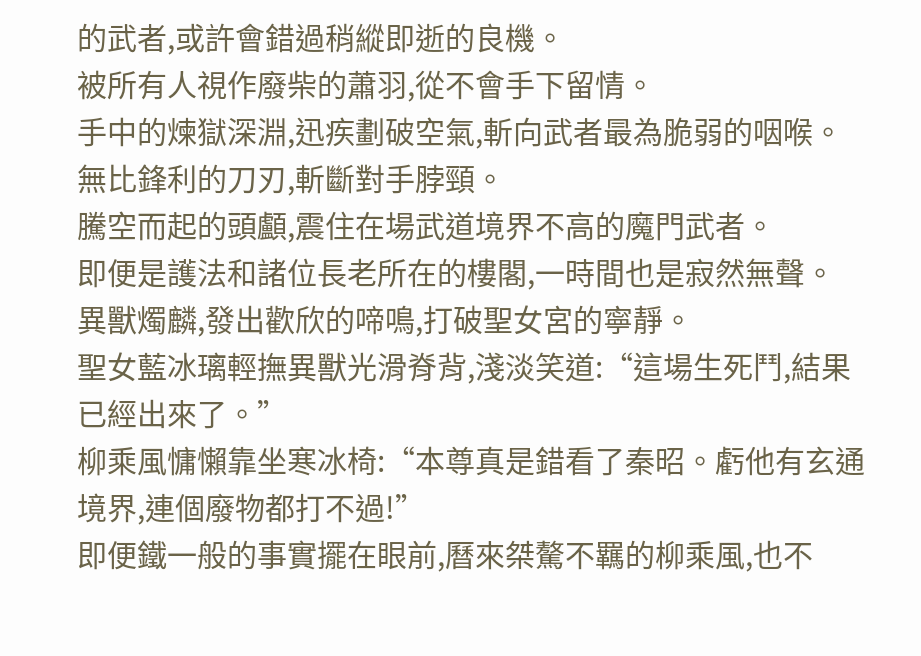的武者,或許會錯過稍縱即逝的良機。
被所有人視作廢柴的蕭羽,從不會手下留情。
手中的煉獄深淵,迅疾劃破空氣,斬向武者最為脆弱的咽喉。無比鋒利的刀刃,斬斷對手脖頸。
騰空而起的頭顱,震住在場武道境界不高的魔門武者。
即便是護法和諸位長老所在的樓閣,一時間也是寂然無聲。
異獸燭麟,發出歡欣的啼鳴,打破聖女宮的寧靜。
聖女藍冰璃輕撫異獸光滑脊背,淺淡笑道:“這場生死鬥,結果已經出來了。”
柳乘風慵懶靠坐寒冰椅:“本尊真是錯看了秦昭。虧他有玄通境界,連個廢物都打不過!”
即便鐵一般的事實擺在眼前,曆來桀驁不羈的柳乘風,也不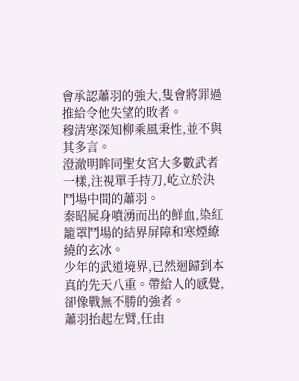會承認蕭羽的強大,隻會將罪過推給令他失望的敗者。
穆清寒深知柳乘風秉性,並不與其多言。
澄澈明眸同聖女宮大多數武者一樣,注視單手持刀,屹立於決鬥場中間的蕭羽。
秦昭屍身噴湧而出的鮮血,染紅籠罩鬥場的結界屏障和寒煙繚繞的玄冰。
少年的武道境界,已然迴歸到本真的先天八重。帶給人的感覺,卻像戰無不勝的強者。
蕭羽抬起左臂,任由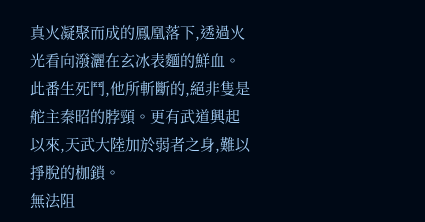真火凝聚而成的鳳凰落下,透過火光看向潑灑在玄冰表麵的鮮血。
此番生死鬥,他所斬斷的,絕非隻是舵主秦昭的脖頸。更有武道興起以來,天武大陸加於弱者之身,難以掙脫的枷鎖。
無法阻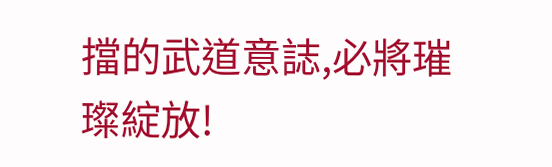擋的武道意誌,必將璀璨綻放!